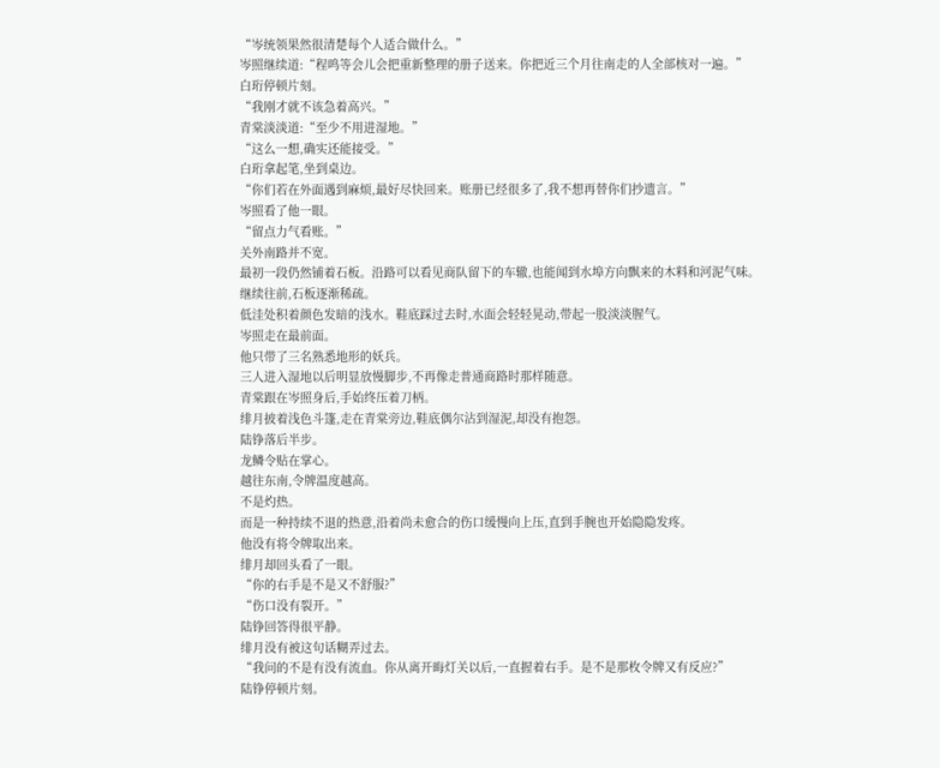“岑统领果然很清楚每个人适合做什么。”
岑照继续道:“程鸣等会儿会把重新整理的册子送来。你把近三个月往南走的人全部核对一遍。”
白珩停顿片刻。
“我刚才就不该急着高兴。”
青棠淡淡道:“至少不用进湿地。”
“这么一想,确实还能接受。”
白珩拿起笔,坐到桌边。
“你们若在外面遇到麻烦,最好尽快回来。账册已经很多了,我不想再替你们抄遗言。”
岑照看了他一眼。
“留点力气看账。”
关外南路并不宽。
最初一段仍然铺着石板。沿路可以看见商队留下的车辙,也能闻到水埠方向飘来的木料和河泥气味。
继续往前,石板逐渐稀疏。
低洼处积着颜色发暗的浅水。鞋底踩过去时,水面会轻轻晃动,带起一股淡淡腥气。
岑照走在最前面。
他只带了三名熟悉地形的妖兵。
三人进入湿地以后明显放慢脚步,不再像走普通商路时那样随意。
青棠跟在岑照身后,手始终压着刀柄。
绯月披着浅色斗篷,走在青棠旁边,鞋底偶尔沾到湿泥,却没有抱怨。
陆铮落后半步。
龙鳞令贴在掌心。
越往东南,令牌温度越高。
不是灼热。
而是一种持续不退的热意,沿着尚未愈合的伤口缓慢向上压,直到手腕也开始隐隐发疼。
他没有将令牌取出来。
绯月却回头看了一眼。
“你的右手是不是又不舒服?”
“伤口没有裂开。”
陆铮回答得很平静。
绯月没有被这句话糊弄过去。
“我问的不是有没有流血。你从离开晦灯关以后,一直握着右手。是不是那枚令牌又有反应?”
陆铮停顿片刻。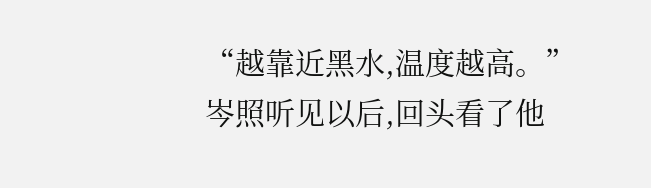“越靠近黑水,温度越高。”
岑照听见以后,回头看了他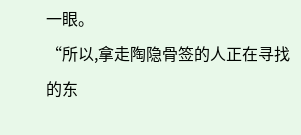一眼。
“所以,拿走陶隐骨签的人正在寻找的东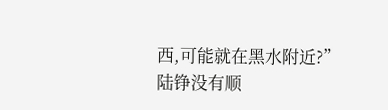西,可能就在黑水附近?”
陆铮没有顺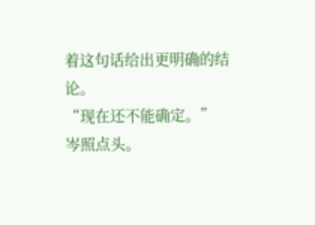着这句话给出更明确的结论。
“现在还不能确定。”
岑照点头。